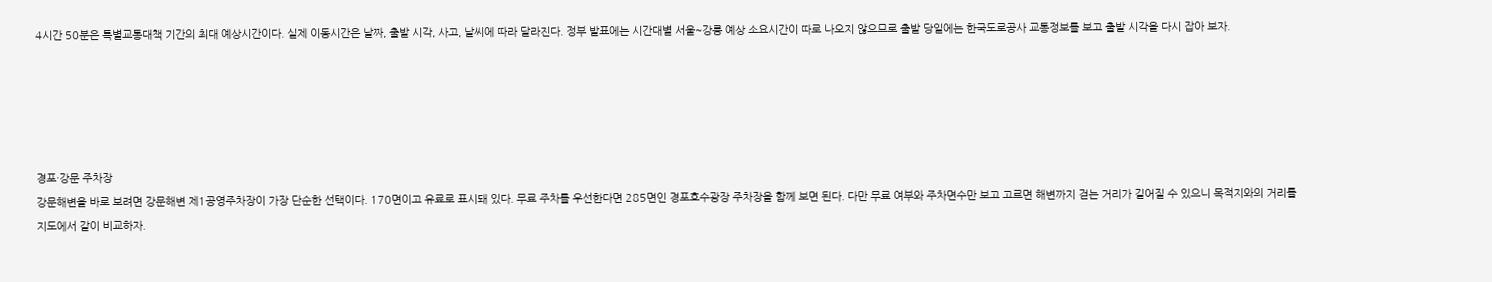4시간 50분은 특별교통대책 기간의 최대 예상시간이다. 실제 이동시간은 날짜, 출발 시각, 사고, 날씨에 따라 달라진다. 정부 발표에는 시간대별 서울~강릉 예상 소요시간이 따로 나오지 않으므로 출발 당일에는 한국도로공사 교통정보를 보고 출발 시각을 다시 잡아 보자.





경포·강문 주차장
강문해변을 바로 보려면 강문해변 제1공영주차장이 가장 단순한 선택이다. 170면이고 유료로 표시돼 있다. 무료 주차를 우선한다면 285면인 경포호수광장 주차장을 함께 보면 된다. 다만 무료 여부와 주차면수만 보고 고르면 해변까지 걷는 거리가 길어질 수 있으니 목적지와의 거리를 지도에서 같이 비교하자.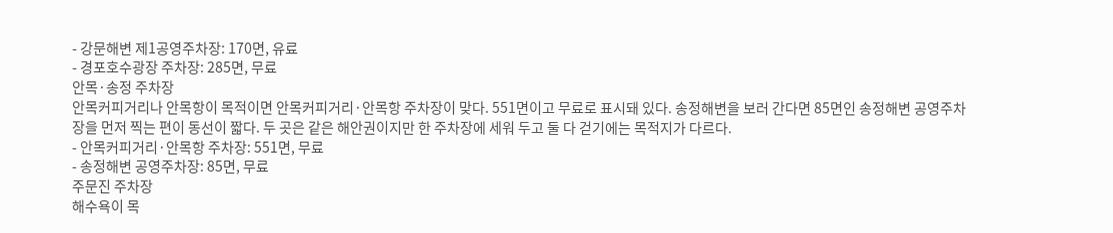- 강문해변 제1공영주차장: 170면, 유료
- 경포호수광장 주차장: 285면, 무료
안목·송정 주차장
안목커피거리나 안목항이 목적이면 안목커피거리·안목항 주차장이 맞다. 551면이고 무료로 표시돼 있다. 송정해변을 보러 간다면 85면인 송정해변 공영주차장을 먼저 찍는 편이 동선이 짧다. 두 곳은 같은 해안권이지만 한 주차장에 세워 두고 둘 다 걷기에는 목적지가 다르다.
- 안목커피거리·안목항 주차장: 551면, 무료
- 송정해변 공영주차장: 85면, 무료
주문진 주차장
해수욕이 목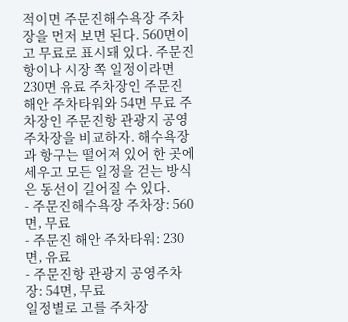적이면 주문진해수욕장 주차장을 먼저 보면 된다. 560면이고 무료로 표시돼 있다. 주문진항이나 시장 쪽 일정이라면 230면 유료 주차장인 주문진 해안 주차타워와 54면 무료 주차장인 주문진항 관광지 공영주차장을 비교하자. 해수욕장과 항구는 떨어져 있어 한 곳에 세우고 모든 일정을 걷는 방식은 동선이 길어질 수 있다.
- 주문진해수욕장 주차장: 560면, 무료
- 주문진 해안 주차타워: 230면, 유료
- 주문진항 관광지 공영주차장: 54면, 무료
일정별로 고를 주차장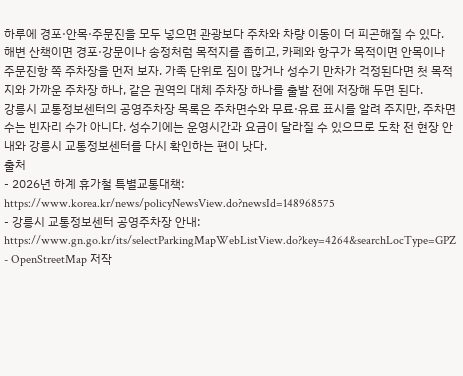하루에 경포·안목·주문진을 모두 넣으면 관광보다 주차와 차량 이동이 더 피곤해질 수 있다. 해변 산책이면 경포·강문이나 송정처럼 목적지를 좁히고, 카페와 항구가 목적이면 안목이나 주문진항 쪽 주차장을 먼저 보자. 가족 단위로 짐이 많거나 성수기 만차가 걱정된다면 첫 목적지와 가까운 주차장 하나, 같은 권역의 대체 주차장 하나를 출발 전에 저장해 두면 된다.
강릉시 교통정보센터의 공영주차장 목록은 주차면수와 무료·유료 표시를 알려 주지만, 주차면수는 빈자리 수가 아니다. 성수기에는 운영시간과 요금이 달라질 수 있으므로 도착 전 현장 안내와 강릉시 교통정보센터를 다시 확인하는 편이 낫다.
출처
- 2026년 하계 휴가철 특별교통대책: https://www.korea.kr/news/policyNewsView.do?newsId=148968575
- 강릉시 교통정보센터 공영주차장 안내: https://www.gn.go.kr/its/selectParkingMapWebListView.do?key=4264&searchLocType=GPZ
- OpenStreetMap 저작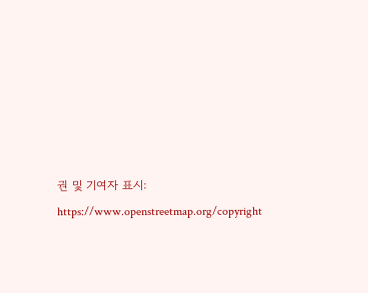권 및 기여자 표시: https://www.openstreetmap.org/copyright